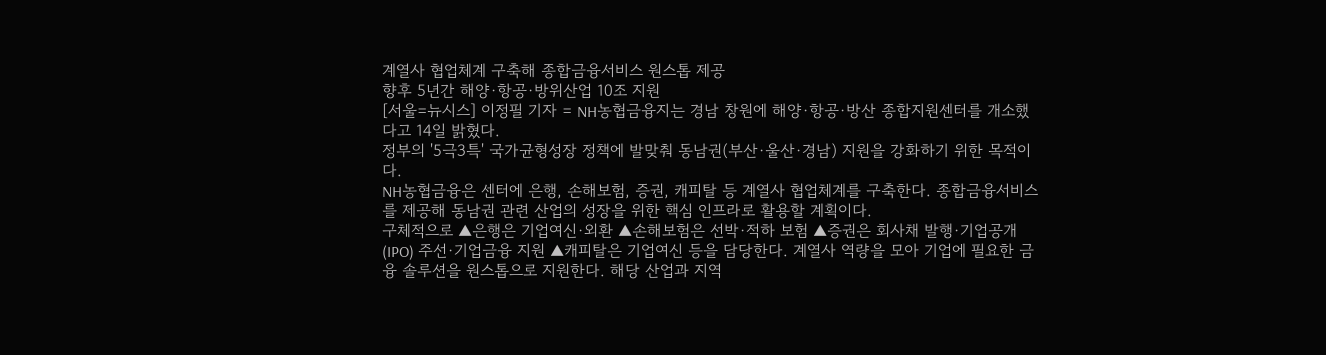계열사 협업체계 구축해 종합금융서비스 원스톱 제공
향후 5년간 해양·항공·방위산업 10조 지원
[서울=뉴시스] 이정필 기자 = NH농협금융지는 경남 창원에 해양·항공·방산 종합지원센터를 개소했다고 14일 밝혔다.
정부의 '5극3특' 국가균형성장 정책에 발맞춰 동남권(부산·울산·경남) 지원을 강화하기 위한 목적이다.
NH농협금융은 센터에 은행, 손해보험, 증권, 캐피탈 등 계열사 협업체계를 구축한다. 종합금융서비스를 제공해 동남권 관련 산업의 성장을 위한 핵심 인프라로 활용할 계획이다.
구체적으로 ▲은행은 기업여신·외환 ▲손해보험은 선박·적하 보험 ▲증권은 회사채 발행·기업공개(IPO) 주선·기업금융 지원 ▲캐피탈은 기업여신 등을 담당한다. 계열사 역량을 모아 기업에 필요한 금융 솔루션을 원스톱으로 지원한다. 해당 산업과 지역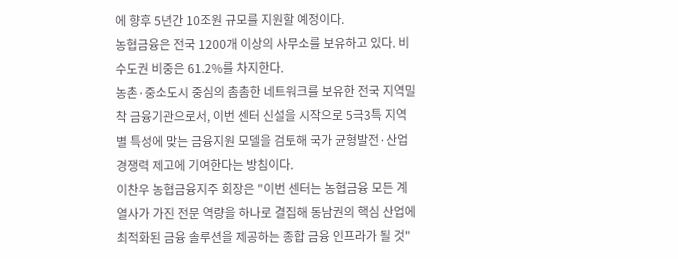에 향후 5년간 10조원 규모를 지원할 예정이다.
농협금융은 전국 1200개 이상의 사무소를 보유하고 있다. 비수도권 비중은 61.2%를 차지한다.
농촌·중소도시 중심의 촘촘한 네트워크를 보유한 전국 지역밀착 금융기관으로서, 이번 센터 신설을 시작으로 5극3특 지역별 특성에 맞는 금융지원 모델을 검토해 국가 균형발전·산업 경쟁력 제고에 기여한다는 방침이다.
이찬우 농협금융지주 회장은 "이번 센터는 농협금융 모든 계열사가 가진 전문 역량을 하나로 결집해 동남권의 핵심 산업에 최적화된 금융 솔루션을 제공하는 종합 금융 인프라가 될 것"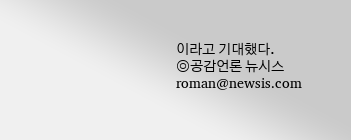이라고 기대했다.
◎공감언론 뉴시스 roman@newsis.com